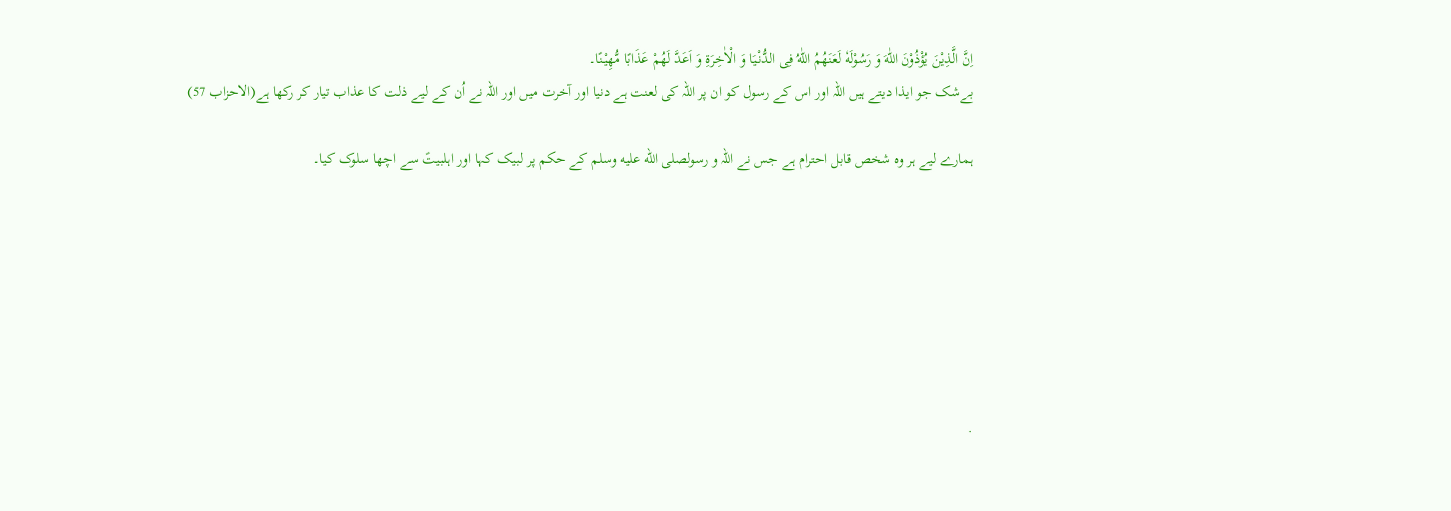اِنَّ الَّذِیْنَ یُؤْذُوْنَ اللّٰهَ وَ رَسُوْلَهٗ لَعَنَهُمُ اللّٰهُ فِی الدُّنْیَا وَ الْاٰخِرَةِ وَ اَعَدَّ لَهُمْ عَذَابًا مُّهِیْنًا۔
بےشک جو ایذا دیتے ہیں اللہ اور اس کے رسول کو ان پر اللہ کی لعنت ہے دنیا اور آخرت میں اور اللہ نے اُن کے لیے ذلت کا عذاب تیار کر رکھا ہے(الاحزاب 57)

ہمارے لیے ہر وہ شخص قابل احترام ہے جس نے اللہ و رسولصلى الله عليه وسلم کے حکم پر لبیک کہا اور اہلبیتؑ سے اچھا سلوک کیا۔







.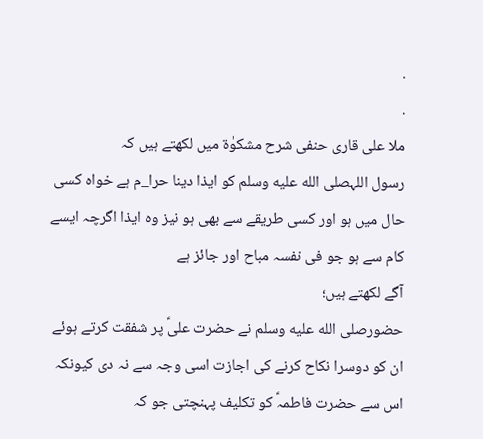.
.
ملا علی قاری حنفی شرح مشکوٰة میں لکھتے ہیں کہ
رسول اللہصلى الله عليه وسلم کو ایذا دینا حرا_م ہے خواہ کسی حال میں ہو اور کسی طریقے سے بھی ہو نیز وہ ایذا اگرچہ ایسے کام سے ہو جو فی نفسہ مباح اور جائز ہے
آگے لکھتے ہیں؛
حضورصلى الله عليه وسلم نے حضرت علیؑ پر شفقت کرتے ہوئے ان کو دوسرا نکاح کرنے کی اجازت اسی وجہ سے نہ دی کیونکہ اس سے حضرت فاطمہؑ کو تکلیف پہنچتی جو کہ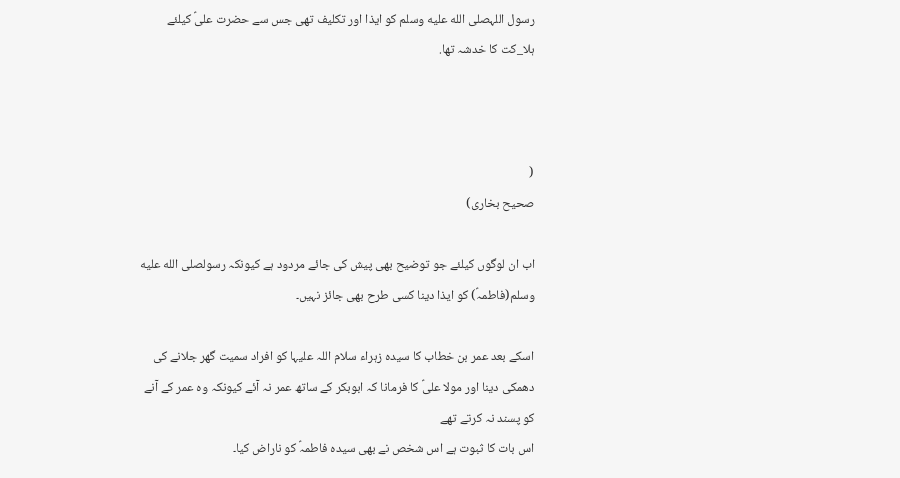رسول اللہصلى الله عليه وسلم کو ایذا اور تکلیف تھی جس سے حضرت علیؑ کیلئے ہلا_کت کا خدشہ تھا.



(
صحیح بخاری)

اب ان لوگوں کیلئے جو توضیح بھی پیش کی جائے مردود ہے کیونکہ رسولصلى الله عليه وسلم(فاطمہؑ) کو ایذا دینا کسی طرح بھی جائز نہیں۔

اسکے بعد عمر بن خطاب کا سیدہ زہراء سلام اللہ علیہا کو افراد سمیت گھر جلانے کی دھمکی دینا اور مولا علیؑ کا فرمانا کہ ابوبکر کے ساتھ عمر نہ آئے کیونکہ وہ عمر کے آنے کو پسند نہ کرتے تھے
اس بات کا ثبوت ہے اس شخص نے بھی سیدہ فاطمہؑ کو ناراض کیا۔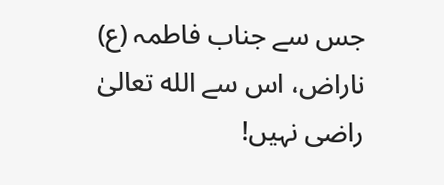جس سے جناب فاطمہ (ع) ناراض، اس سے الله تعالیٰ راضی نہیں!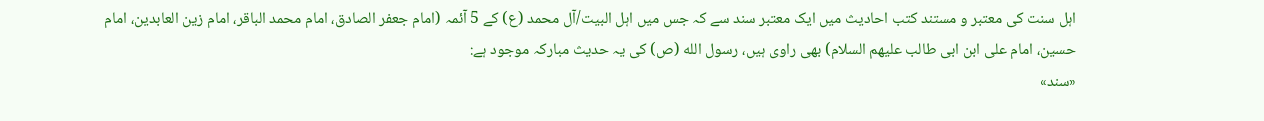اہل سنت کی معتبر و مستند کتب احادیث میں ایک معتبر سند سے کہ جس میں اہل البیت/آل محمد (ع) کے 5 آئمہ (امام جعفر الصادق، امام محمد الباقر، امام زین العابدین، امام حسین، امام علی ابن ابی طالب علیھم السلام) بھی راوی ہیں، رسول الله (ص) کی یہ حدیث مبارکہ موجود ہے:
«سند»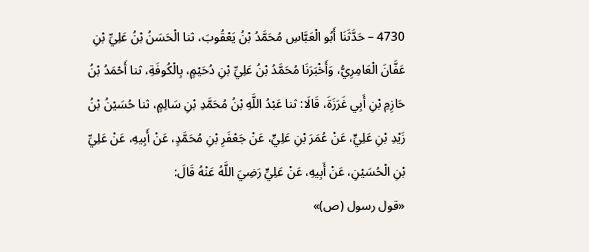4730 – حَدَّثَنَا أَبُو الْعَبَّاسِ مُحَمَّدُ بْنُ يَعْقُوبَ، ثنا الْحَسَنُ بْنُ عَلِيِّ بْنِ عَفَّانَ الْعَامِرِيُّ، وَأَخْبَرَنَا مُحَمَّدُ بْنُ عَلِيِّ بْنِ دُحَيْمٍ، بِالْكُوفَةِ، ثنا أَحْمَدُ بْنُ حَازِمِ بْنِ أَبِي غَرَزَةَ، قَالَا: ثنا عَبْدُ اللَّهِ بْنُ مُحَمَّدِ بْنِ سَالِمٍ، ثنا حُسَيْنُ بْنُ زَيْدِ بْنِ عَلِيٍّ، عَنْ عُمَرَ بْنِ عَلِيٍّ، عَنْ جَعْفَرِ بْنِ مُحَمَّدٍ، عَنْ أَبِيهِ، عَنْ عَلِيِّ بْنِ الْحُسَيْنِ، عَنْ أَبِيهِ، عَنْ عَلِيٍّ رَضِيَ اللَّهُ عَنْهُ قَالَ:
«قول رسول (ص)»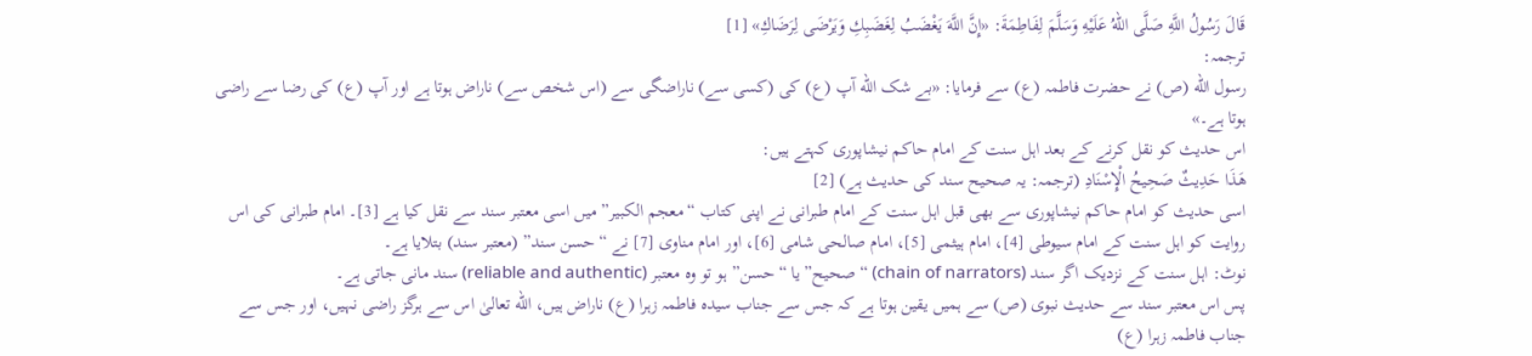قَالَ رَسُولُ اللَّهِ صَلَّى اللهُ عَلَيْهِ وَسَلَّمَ لِفَاطِمَةَ: «إِنَّ اللَّهَ يَغْضَبُ لِغَضَبِكِ وَيَرْضَى لِرَضَاكِ» [1]
ترجمہ:
رسول الله (ص) نے حضرت فاطمہ (ع) سے فرمایا: «بے شک الله آپ (ع) کی (کسی سے) ناراضگی سے (اس شخص سے) ناراض ہوتا ہے اور آپ (ع) کی رضا سے راضی ہوتا ہے۔»
اس حدیث کو نقل کرنے کے بعد اہل سنت کے امام حاکم نیشاپوری کہتے ہیں:
هَذَا حَدِيثٌ صَحِيحُ الْإِسْنَادِ (ترجمہ: یہ صحیح سند کی حدیث ہے) [2]
اسی حدیث کو امام حاکم نیشاپوری سے بھی قبل اہل سنت کے امام طبرانی نے اپنی کتاب “معجم الکبیر” میں اسی معتبر سند سے نقل کیا ہے [3]۔ امام طبرانی کی اس روایت کو اہل سنت کے امام سیوطی [4]، امام ہیثمی [5]، امام صالحی شامی [6]، اور امام مناوی [7] نے “حسن سند” (معتبر سند) بتلایا ہے۔
نوٹ: اہل سنت کے نزدیک اگر سند (chain of narrators) “صحیح” یا “حسن” ہو تو وہ معتبر (reliable and authentic) سند مانی جاتی ہے۔
پس اس معتبر سند سے حدیث نبوی (ص) سے ہمیں یقین ہوتا ہے کہ جس سے جناب سیدہ فاطمہ زہرا (ع) ناراض ہیں، الله تعالیٰ اس سے ہرگز راضی نہیں، اور جس سے جناب فاطمہ زہرا (ع)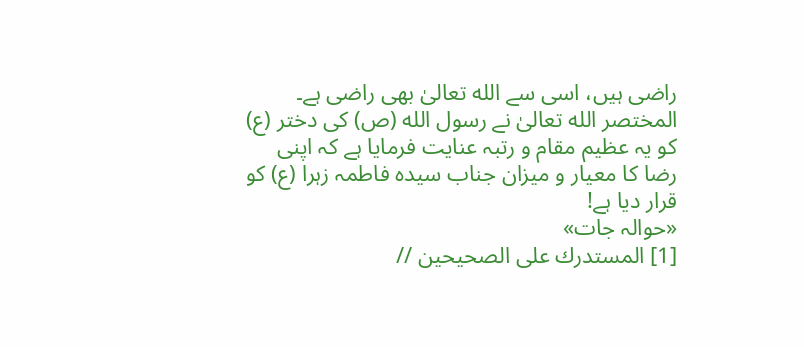راضی ہیں، اسی سے الله تعالیٰ بھی راضی ہے۔ المختصر الله تعالیٰ نے رسول الله (ص) کی دختر (ع) کو یہ عظیم مقام و رتبہ عنایت فرمایا ہے کہ اپنی رضا کا معیار و میزان جناب سیدہ فاطمہ زہرا (ع) کو قرار دیا ہے!
«حوالہ جات»
[1] المستدرك على الصحيحين //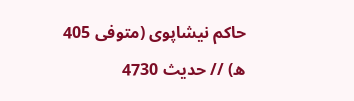حاکم نیشاپوی (متوفی 405 ھ) // حدیث 4730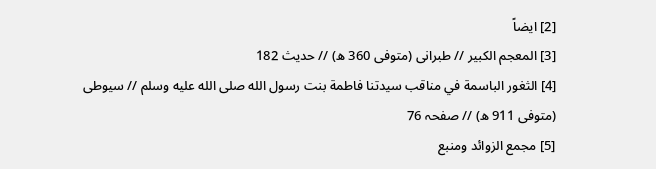[2] ایضاً
[3] المعجم الكبير // طبرانی (متوفی 360 ھ) // حدیث 182
[4] الثغور الباسمة في مناقب سيدتنا فاطمة بنت رسول الله صلى الله عليه وسلم // سیوطی (متوفی 911 ھ) // صفحہ 76
[5] مجمع الزوائد ومنبع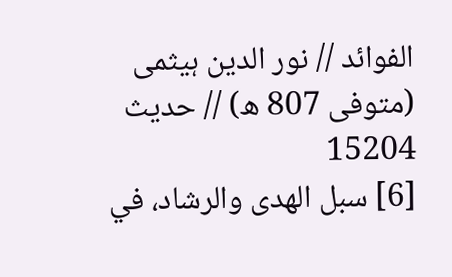الفوائد // نور الدین ہیثمی (متوفی 807 ھ) // حدیث 15204
[6] سبل الهدى والرشاد، في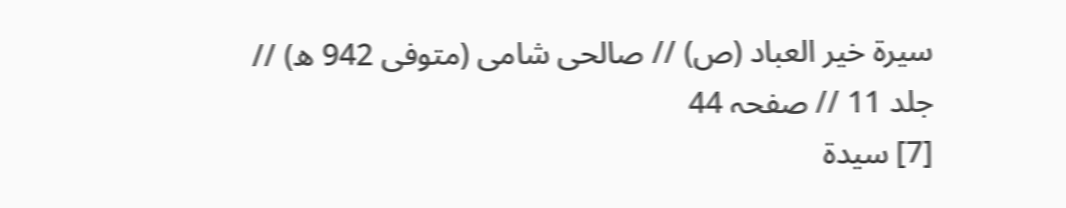سيرة خير العباد (ص) // صالحی شامی (متوفی 942 ھ) // جلد 11 // صفحہ 44
[7] سيدة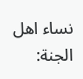نساء اهل الجنة: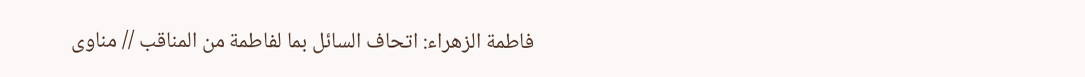فاطمة الزهراء: اتحاف السائل بما لفاطمة من المناقب // مناوی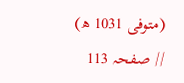(متوفی 1031 ھ) // صفحہ 113